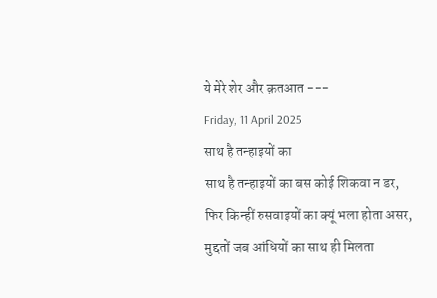ये मेरे शेर और क़तआत ---
Friday, 11 April 2025
साथ है तन्हाइयों का
साथ है तन्हाइयों का बस कोई शिकवा न डर,
फिर किन्हीं रुसवाइयों का क्यूं भला होता असर,
मुद्दतों जब आंधियों का साथ ही मिलता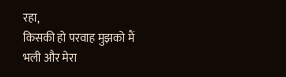रहा,
किसकी हो परवाह मुझको मैं भली और मेरा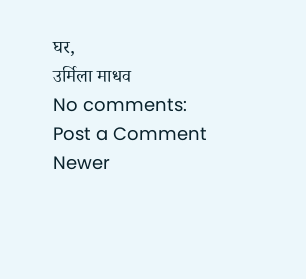घर,
उर्मिला माधव
No comments:
Post a Comment
Newer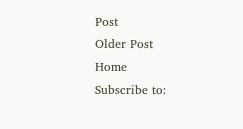Post
Older Post
Home
Subscribe to: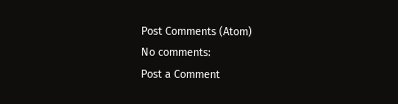Post Comments (Atom)
No comments:
Post a Comment